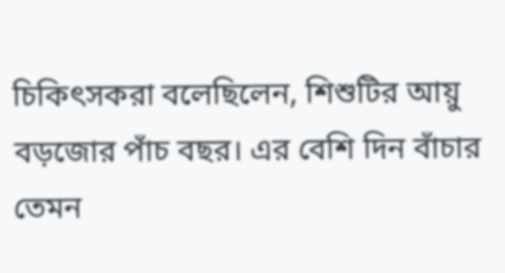চিকিৎসকরা বলেছিলেন, শিশুটির আয়ু বড়জোর পাঁচ বছর। এর বেশি দিন বাঁচার তেমন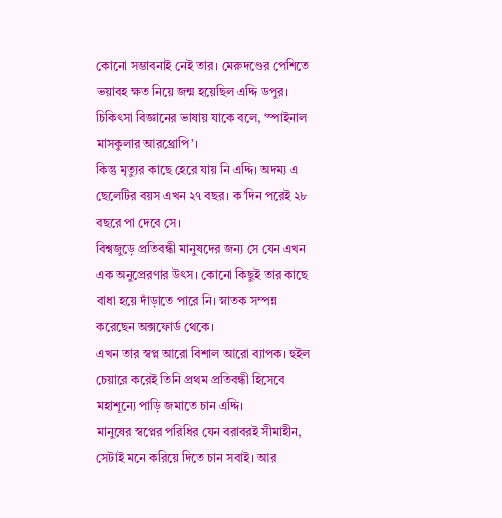কোনো সম্ভাবনাই নেই তার। মেরুদণ্ডের পেশিতে ভয়াবহ ক্ষত নিয়ে জন্ম হয়েছিল এদ্দি ডপুর। চিকিৎসা বিজ্ঞানের ভাষায় যাকে বলে, ‘স্পাইনাল মাসকুলার আরথ্রোপি’।
কিন্তু মৃত্যুর কাছে হেরে যায় নি এদ্দি। অদম্য এ ছেলেটির বয়স এখন ২৭ বছর। ক’দিন পরেই ২৮ বছরে পা দেবে সে।
বিশ্বজুড়ে প্রতিবন্ধী মানুষদের জন্য সে যেন এখন এক অনুপ্রেরণার উৎস। কোনো কিছুই তার কাছে বাধা হয়ে দাঁড়াতে পারে নি। স্নাতক সম্পন্ন করেছেন অক্সফোর্ড থেকে।
এখন তার স্বপ্ন আরো বিশাল আরো ব্যাপক। হুইল চেয়ারে করেই তিনি প্রথম প্রতিবন্ধী হিসেবে মহাশূন্যে পাড়ি জমাতে চান এদ্দি।
মানুষের স্বপ্নের পরিধির যেন বরাবরই সীমাহীন, সেটাই মনে করিয়ে দিতে চান সবাই। আর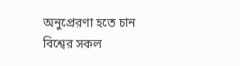অনুপ্রেরণা হতে চান বিশ্বের সকল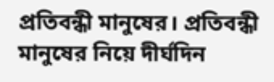প্রতিবন্ধী মানুষের। প্রতিবন্ধী মানুষের নিয়ে দীর্ঘদিন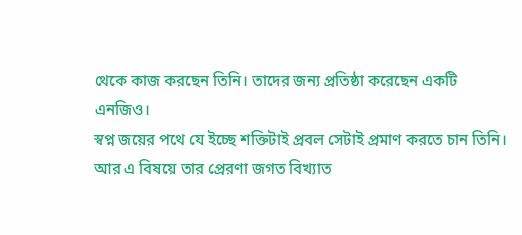থেকে কাজ করছেন তিনি। তাদের জন্য প্রতিষ্ঠা করেছেন একটি এনজিও।
স্বপ্ন জয়ের পথে যে ইচ্ছে শক্তিটাই প্রবল সেটাই প্রমাণ করতে চান তিনি। আর এ বিষয়ে তার প্রেরণা জগত বিখ্যাত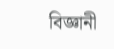বিজ্ঞানী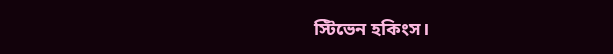স্টিভেন হকিংস।